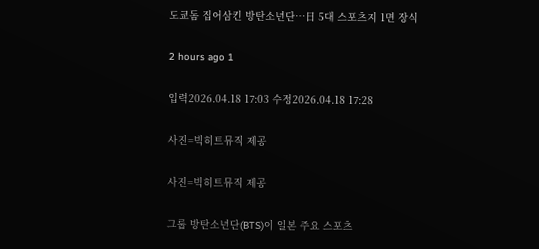도쿄돔 집어삼킨 방탄소년단…日 5대 스포츠지 1면 장식

2 hours ago 1

입력2026.04.18 17:03 수정2026.04.18 17:28

사진=빅히트뮤직 제공

사진=빅히트뮤직 제공

그룹 방탄소년단(BTS)이 일본 주요 스포츠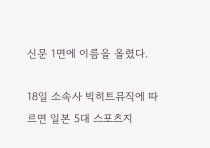신문 1면에 이름을 올렸다.

18일 소속사 빅히트뮤직에 따르면 일본 5대 스포츠지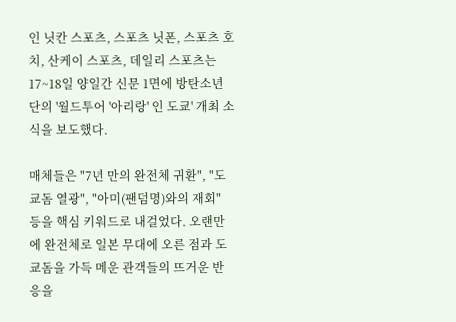인 닛칸 스포츠, 스포츠 닛폰, 스포츠 호치, 산케이 스포츠, 데일리 스포츠는 17~18일 양일간 신문 1면에 방탄소년단의 '월드투어 '아리랑' 인 도쿄' 개최 소식을 보도했다.

매체들은 "7년 만의 완전체 귀환", "도쿄돔 열광", "아미(팬덤명)와의 재회" 등을 핵심 키워드로 내걸었다. 오랜만에 완전체로 일본 무대에 오른 점과 도쿄돔을 가득 메운 관객들의 뜨거운 반응을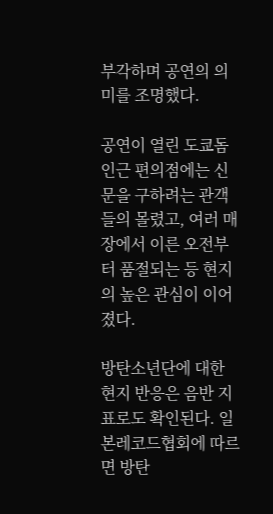부각하며 공연의 의미를 조명했다.

공연이 열린 도쿄돔 인근 편의점에는 신문을 구하려는 관객들의 몰렸고, 여러 매장에서 이른 오전부터 품절되는 등 현지의 높은 관심이 이어졌다.

방탄소년단에 대한 현지 반응은 음반 지표로도 확인된다. 일본레코드협회에 따르면 방탄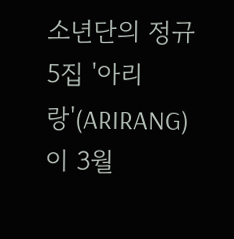소년단의 정규 5집 '아리랑'(ARIRANG)이 3월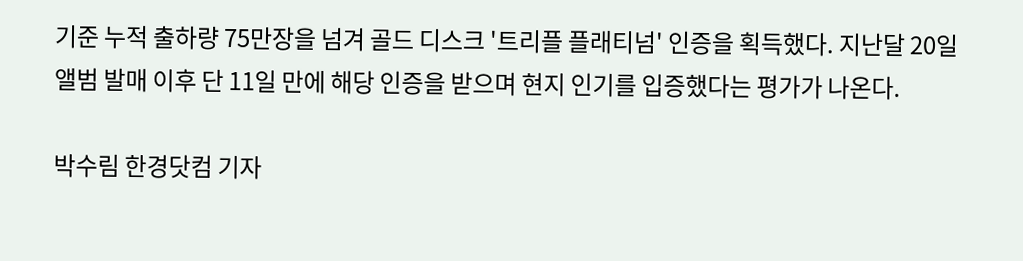기준 누적 출하량 75만장을 넘겨 골드 디스크 '트리플 플래티넘' 인증을 획득했다. 지난달 20일 앨범 발매 이후 단 11일 만에 해당 인증을 받으며 현지 인기를 입증했다는 평가가 나온다.

박수림 한경닷컴 기자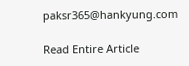paksr365@hankyung.com

Read Entire Article